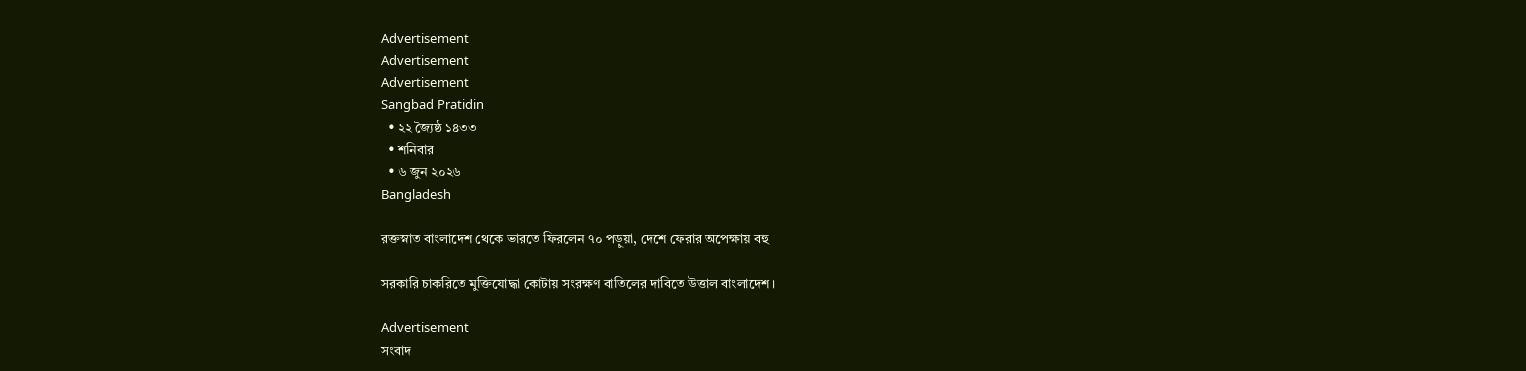Advertisement
Advertisement
Advertisement
Sangbad Pratidin
  • ২২ জ্যৈষ্ঠ ১৪৩৩
  • শনিবার
  • ৬ জুন ২০২৬
Bangladesh

রক্তস্নাত বাংলাদেশ থেকে ভারতে ফিরলেন ৭০ পড়ুয়া, দেশে ফেরার অপেক্ষায় বহু

সরকারি চাকরিতে মুক্তিযোদ্ধা কোটায় সংরক্ষণ বাতিলের দাবিতে উত্তাল বাংলাদেশ।

Advertisement
সংবাদ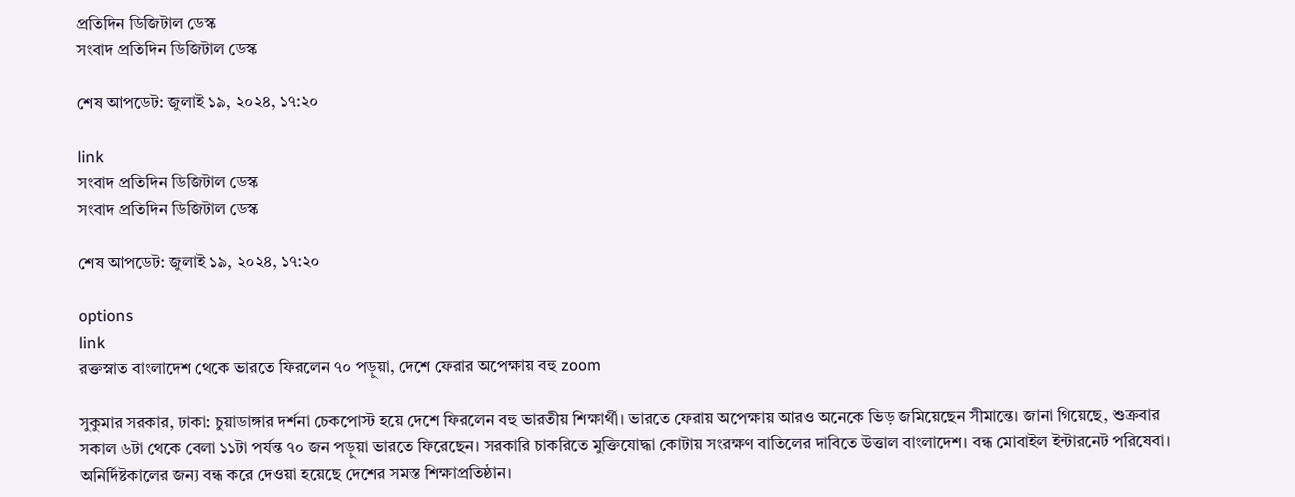প্রতিদিন ডিজিটাল ডেস্ক
সংবাদ প্রতিদিন ডিজিটাল ডেস্ক

শেষ আপডেট: জুলাই ১৯, ২০২৪, ১৭:২০

link
সংবাদ প্রতিদিন ডিজিটাল ডেস্ক
সংবাদ প্রতিদিন ডিজিটাল ডেস্ক

শেষ আপডেট: জুলাই ১৯, ২০২৪, ১৭:২০

options
link
রক্তস্নাত বাংলাদেশ থেকে ভারতে ফিরলেন ৭০ পড়ুয়া, দেশে ফেরার অপেক্ষায় বহু zoom

সুকুমার সরকার, ঢাকা: চুয়াডাঙ্গার দর্শনা চেকপোস্ট হয়ে দেশে ফিরলেন বহু ভারতীয় শিক্ষার্থী। ভারতে ফেরায় অপেক্ষায় আরও অনেকে ভিড় জমিয়েছেন সীমান্তে। জানা গিয়েছে, শুক্রবার সকাল ৬টা থেকে বেলা ১১টা পর্যন্ত ৭০ জন পড়ুয়া ভারতে ফিরেছেন। সরকারি চাকরিতে মুক্তিযোদ্ধা কোটায় সংরক্ষণ বাতিলের দাবিতে উত্তাল বাংলাদেশ। বন্ধ মোবাইল ইন্টারনেট পরিষেবা। অনির্দিষ্টকালের জন্য বন্ধ করে দেওয়া হয়েছে দেশের সমস্ত শিক্ষাপ্রতিষ্ঠান।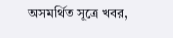অসমর্থিত সূত্রে খবর,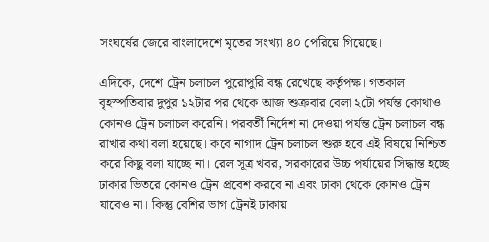সংঘর্ষের জেরে বাংলাদেশে মৃতের সংখ্যা ৪০ পেরিয়ে গিয়েছে।

এদিকে, দেশে ট্রেন চলাচল পুরোপুরি বন্ধ রেখেছে কর্তৃপক্ষ। গতকাল বৃহস্পতিবার দুপুর ১২টার পর থেকে আজ শুক্রবার বেলা ২টো পর্যন্ত কোথাও কোনও ট্রেন চলাচল করেনি। পরবর্তী নির্দেশ না দেওয়া পর্যন্ত ট্রেন চলাচল বন্ধ রাখার কথা বলা হয়েছে। কবে নাগাদ ট্রেন চলাচল শুরু হবে এই বিষয়ে নিশ্চিত করে কিছু বলা যাচ্ছে না। রেল সূত্র খবর, সরকারের উচ্চ পর্যায়ের সিদ্ধান্ত হচ্ছে ঢাকার ভিতরে কোনও ট্রেন প্রবেশ করবে না এবং ঢাকা থেকে কোনও ট্রেন যাবেও না। কিন্তু বেশির ভাগ ট্রেনই ঢাকায়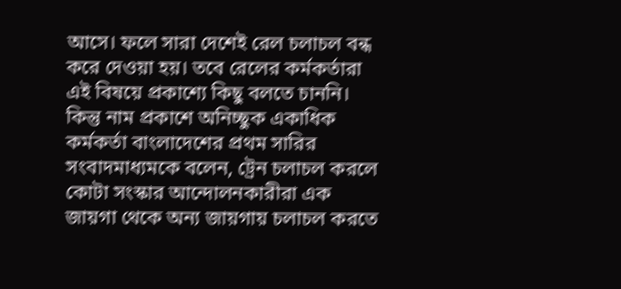আসে। ফলে সারা দেশেই রেল চলাচল বন্ধ করে দেওয়া হয়। তবে রেলের কর্মকর্তারা এই বিষয়ে প্রকাশ্যে কিছু বলতে চাননি। কিন্তু নাম প্রকাশে অনিচ্ছুক একাধিক কর্মকর্তা বাংলাদেশের প্রথম সারির সংবাদমাধ্যমকে বলেন, ট্রেন চলাচল করলে কোটা সংস্কার আন্দোলনকারীরা এক জায়গা থেকে অন্য জায়গায় চলাচল করতে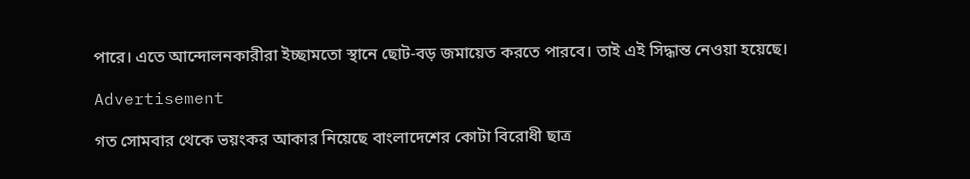পারে। এতে আন্দোলনকারীরা ইচ্ছামতো স্থানে ছোট-বড় জমায়েত করতে পারবে। তাই এই সিদ্ধান্ত নেওয়া হয়েছে।

Advertisement

গত সোমবার থেকে ভয়ংকর আকার নিয়েছে বাংলাদেশের কোটা বিরোধী ছাত্র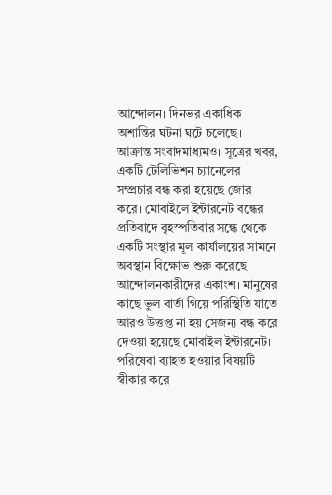আন্দোলন। দিনভর একাধিক অশান্তির ঘটনা ঘটে চলেছে। আক্রান্ত সংবাদমাধ্যমও। সূত্রের খবর, একটি টেলিভিশন চ্যানেলের সম্প্রচার বন্ধ করা হয়েছে জোর করে। মোবাইলে ইন্টারনেট বন্ধের প্রতিবাদে বৃহস্পতিবার সন্ধে থেকে একটি সংস্থার মূল কার্যালয়ের সামনে অবস্থান বিক্ষোভ শুরু করেছে আন্দোলনকারীদের একাংশ। মানুষের কাছে ভুল বার্তা গিয়ে পরিস্থিতি যাতে আরও উত্তপ্ত না হয় সেজন্য বন্ধ করে দেওয়া হয়েছে মোবাইল ইন্টারনেট। পরিষেবা ব্যাহত হওয়ার বিষয়টি স্বীকার করে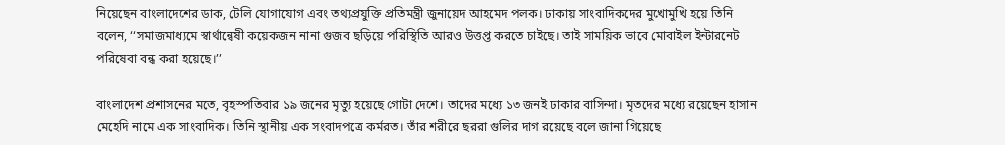নিয়েছেন বাংলাদেশের ডাক, টেলি যোগাযোগ এবং তথ্যপ্রযুক্তি প্রতিমন্ত্রী জুনায়েদ আহমেদ পলক। ঢাকায় সাংবাদিকদের মুখোমুখি হয়ে তিনি বলেন, ‘‘সমাজমাধ্যমে স্বার্থান্বেষী কয়েকজন নানা গুজব ছড়িয়ে পরিস্থিতি আরও উত্তপ্ত করতে চাইছে। তাই সাময়িক ভাবে মোবাইল ইন্টারনেট পরিষেবা বন্ধ করা হয়েছে।’’

বাংলাদেশ প্রশাসনের মতে, বৃহস্পতিবার ১৯ জনের মৃত্যু হয়েছে গোটা দেশে। তাদের মধ্যে ১৩ জনই ঢাকার বাসিন্দা। মৃতদের মধ্যে রয়েছেন হাসান মেহেদি নামে এক সাংবাদিক। তিনি স্থানীয় এক সংবাদপত্রে কর্মরত। তাঁর শরীরে ছররা গুলির দাগ রয়েছে বলে জানা গিয়েছে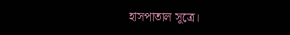হাসপাতাল সূত্রে।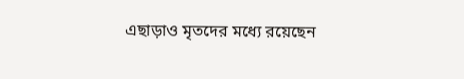এছাড়াও মৃতদের মধ্যে রয়েছেন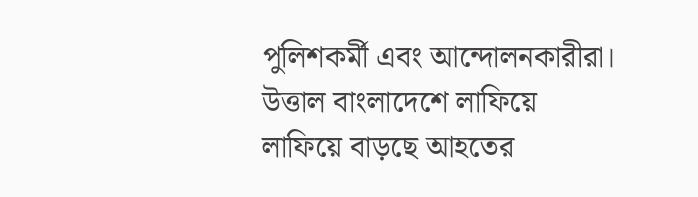পুলিশকর্মী এবং আন্দোলনকারীরা। উত্তাল বাংলাদেশে লাফিয়ে লাফিয়ে বাড়ছে আহতের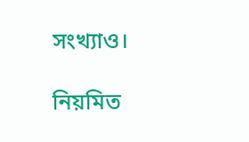সংখ্যাও।

নিয়মিত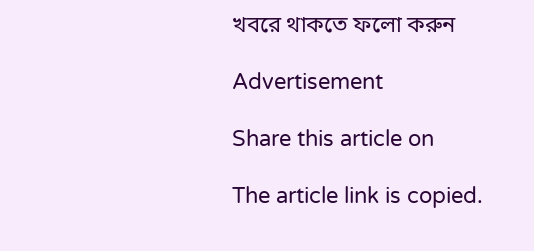খবরে থাকতে ফলো করুন

Advertisement

Share this article on

The article link is copied.